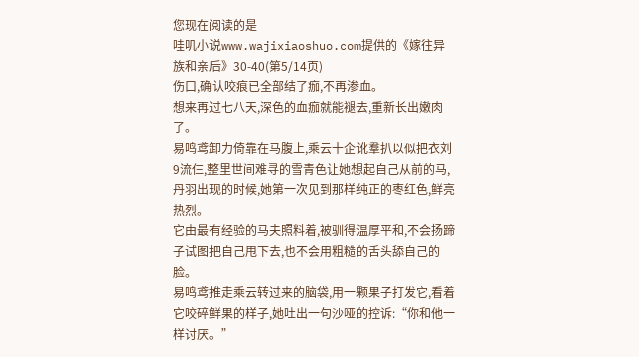您现在阅读的是
哇叽小说www.wajixiaoshuo.com提供的《嫁往异族和亲后》30-40(第5/14页)
伤口,确认咬痕已全部结了痂,不再渗血。
想来再过七八天,深色的血痂就能褪去,重新长出嫩肉了。
易鸣鸢卸力倚靠在马腹上,乘云十企讹羣扒以似把衣刘9流仨,整里世间难寻的雪青色让她想起自己从前的马,丹羽出现的时候,她第一次见到那样纯正的枣红色,鲜亮热烈。
它由最有经验的马夫照料着,被驯得温厚平和,不会扬蹄子试图把自己甩下去,也不会用粗糙的舌头舔自己的脸。
易鸣鸢推走乘云转过来的脑袋,用一颗果子打发它,看着它咬碎鲜果的样子,她吐出一句沙哑的控诉:“你和他一样讨厌。”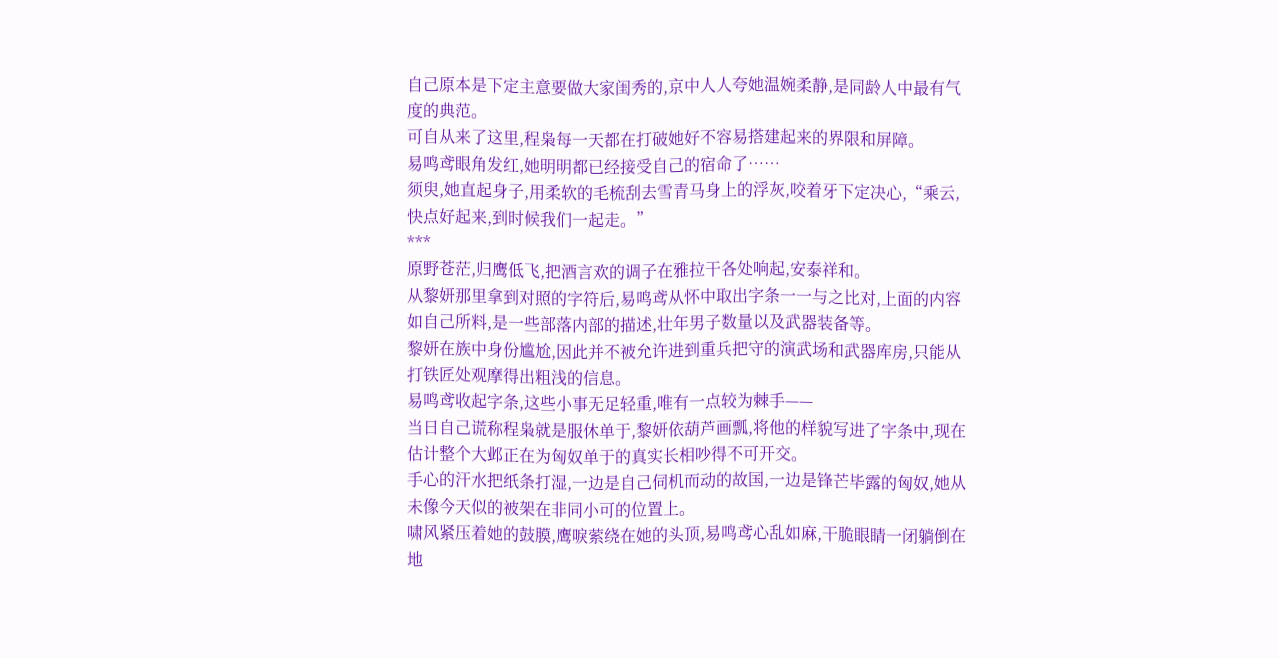自己原本是下定主意要做大家闺秀的,京中人人夸她温婉柔静,是同龄人中最有气度的典范。
可自从来了这里,程枭每一天都在打破她好不容易搭建起来的界限和屏障。
易鸣鸢眼角发红,她明明都已经接受自己的宿命了……
须臾,她直起身子,用柔软的毛梳刮去雪青马身上的浮灰,咬着牙下定决心,“乘云,快点好起来,到时候我们一起走。”
***
原野苍茫,归鹰低飞,把酒言欢的调子在雅拉干各处响起,安泰祥和。
从黎妍那里拿到对照的字符后,易鸣鸢从怀中取出字条一一与之比对,上面的内容如自己所料,是一些部落内部的描述,壮年男子数量以及武器装备等。
黎妍在族中身份尴尬,因此并不被允许进到重兵把守的演武场和武器库房,只能从打铁匠处观摩得出粗浅的信息。
易鸣鸢收起字条,这些小事无足轻重,唯有一点较为棘手——
当日自己谎称程枭就是服休单于,黎妍依葫芦画瓢,将他的样貌写进了字条中,现在估计整个大邺正在为匈奴单于的真实长相吵得不可开交。
手心的汗水把纸条打湿,一边是自己伺机而动的故国,一边是锋芒毕露的匈奴,她从未像今天似的被架在非同小可的位置上。
啸风紧压着她的鼓膜,鹰唳萦绕在她的头顶,易鸣鸢心乱如麻,干脆眼睛一闭躺倒在地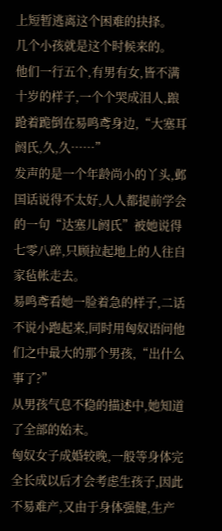上短暂逃离这个困难的抉择。
几个小孩就是这个时候来的。
他们一行五个,有男有女,皆不满十岁的样子,一个个哭成泪人,踉跄着跪倒在易鸣鸢身边,“大塞耳阏氏,久,久……”
发声的是一个年龄尚小的丫头,邺国话说得不太好,人人都提前学会的一句“达塞儿阏氏”被她说得七零八碎,只顾拉起地上的人往自家毡帐走去。
易鸣鸢看她一脸着急的样子,二话不说小跑起来,同时用匈奴语问他们之中最大的那个男孩,“出什么事了?”
从男孩气息不稳的描述中,她知道了全部的始末。
匈奴女子成婚较晚,一般等身体完全长成以后才会考虑生孩子,因此不易难产,又由于身体强健,生产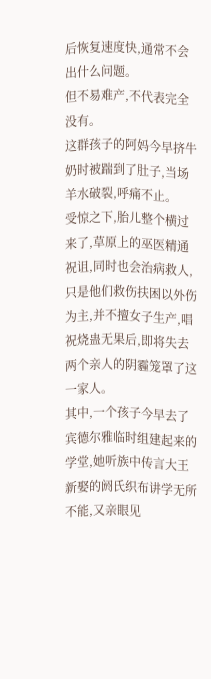后恢复速度快,通常不会出什么问题。
但不易难产,不代表完全没有。
这群孩子的阿妈今早挤牛奶时被踹到了肚子,当场羊水破裂,呼痛不止。
受惊之下,胎儿整个横过来了,草原上的巫医精通祝诅,同时也会治病救人,只是他们救伤扶困以外伤为主,并不擅女子生产,唱祝烧蛊无果后,即将失去两个亲人的阴霾笼罩了这一家人。
其中,一个孩子今早去了宾德尔雅临时组建起来的学堂,她听族中传言大王新娶的阏氏织布讲学无所不能,又亲眼见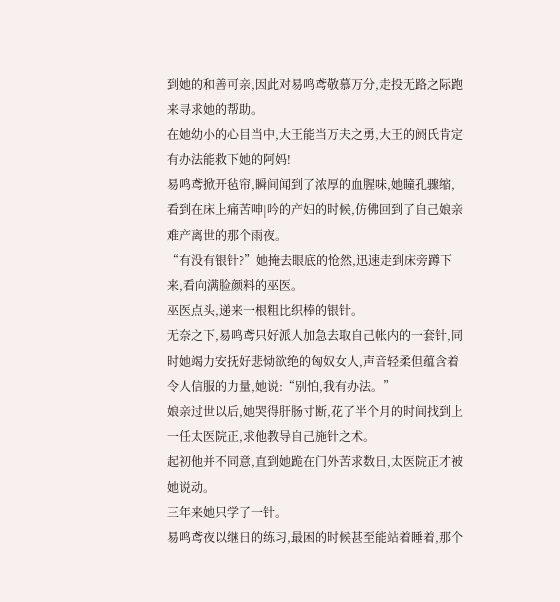到她的和善可亲,因此对易鸣鸢敬慕万分,走投无路之际跑来寻求她的帮助。
在她幼小的心目当中,大王能当万夫之勇,大王的阏氏肯定有办法能救下她的阿妈!
易鸣鸢掀开毡帘,瞬间闻到了浓厚的血腥味,她瞳孔骤缩,看到在床上痛苦呻|吟的产妇的时候,仿佛回到了自己娘亲难产离世的那个雨夜。
“有没有银针?”她掩去眼底的怆然,迅速走到床旁蹲下来,看向满脸颜料的巫医。
巫医点头,递来一根粗比织棒的银针。
无奈之下,易鸣鸢只好派人加急去取自己帐内的一套针,同时她竭力安抚好悲恸欲绝的匈奴女人,声音轻柔但蕴含着令人信服的力量,她说:“别怕,我有办法。”
娘亲过世以后,她哭得肝肠寸断,花了半个月的时间找到上一任太医院正,求他教导自己施针之术。
起初他并不同意,直到她跪在门外苦求数日,太医院正才被她说动。
三年来她只学了一针。
易鸣鸢夜以继日的练习,最困的时候甚至能站着睡着,那个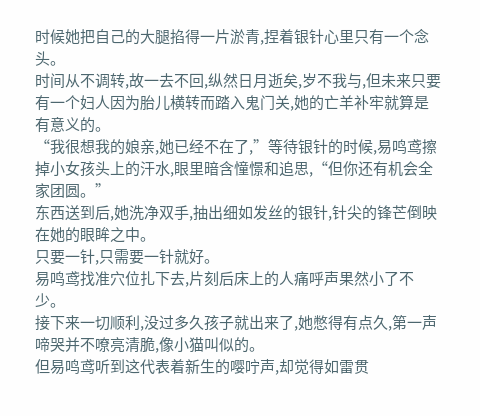时候她把自己的大腿掐得一片淤青,捏着银针心里只有一个念头。
时间从不调转,故一去不回,纵然日月逝矣,岁不我与,但未来只要有一个妇人因为胎儿横转而踏入鬼门关,她的亡羊补牢就算是有意义的。
“我很想我的娘亲,她已经不在了,”等待银针的时候,易鸣鸢擦掉小女孩头上的汗水,眼里暗含憧憬和追思,“但你还有机会全家团圆。”
东西送到后,她洗净双手,抽出细如发丝的银针,针尖的锋芒倒映在她的眼眸之中。
只要一针,只需要一针就好。
易鸣鸢找准穴位扎下去,片刻后床上的人痛呼声果然小了不少。
接下来一切顺利,没过多久孩子就出来了,她憋得有点久,第一声啼哭并不嘹亮清脆,像小猫叫似的。
但易鸣鸢听到这代表着新生的嘤咛声,却觉得如雷贯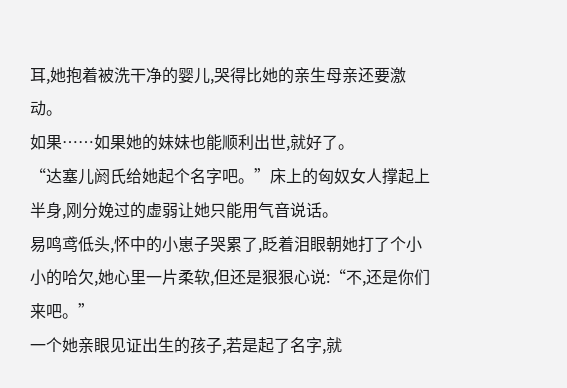耳,她抱着被洗干净的婴儿,哭得比她的亲生母亲还要激动。
如果……如果她的妹妹也能顺利出世,就好了。
“达塞儿阏氏给她起个名字吧。”床上的匈奴女人撑起上半身,刚分娩过的虚弱让她只能用气音说话。
易鸣鸢低头,怀中的小崽子哭累了,眨着泪眼朝她打了个小小的哈欠,她心里一片柔软,但还是狠狠心说:“不,还是你们来吧。”
一个她亲眼见证出生的孩子,若是起了名字,就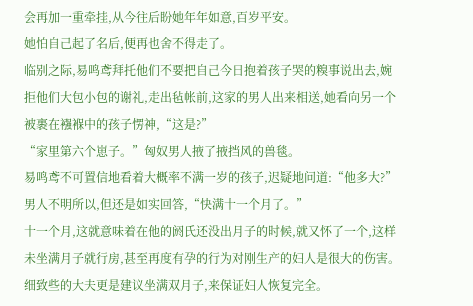会再加一重牵挂,从今往后盼她年年如意,百岁平安。
她怕自己起了名后,便再也舍不得走了。
临别之际,易鸣鸢拜托他们不要把自己今日抱着孩子哭的糗事说出去,婉拒他们大包小包的谢礼,走出毡帐前,这家的男人出来相送,她看向另一个被裹在襁褓中的孩子愣神,“这是?”
“家里第六个崽子。”匈奴男人掖了掖挡风的兽毯。
易鸣鸢不可置信地看着大概率不满一岁的孩子,迟疑地问道:“他多大?”
男人不明所以,但还是如实回答,“快满十一个月了。”
十一个月,这就意味着在他的阏氏还没出月子的时候,就又怀了一个,这样未坐满月子就行房,甚至再度有孕的行为对刚生产的妇人是很大的伤害。
细致些的大夫更是建议坐满双月子,来保证妇人恢复完全。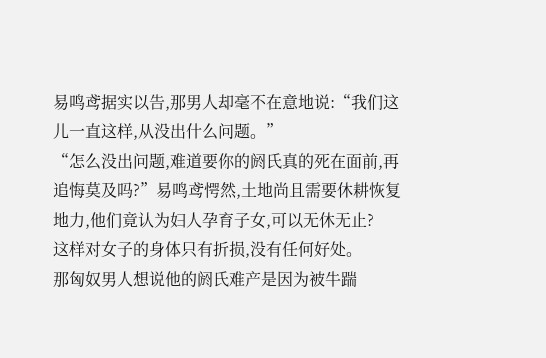易鸣鸢据实以告,那男人却毫不在意地说:“我们这儿一直这样,从没出什么问题。”
“怎么没出问题,难道要你的阏氏真的死在面前,再追悔莫及吗?”易鸣鸢愕然,土地尚且需要休耕恢复地力,他们竟认为妇人孕育子女,可以无休无止?
这样对女子的身体只有折损,没有任何好处。
那匈奴男人想说他的阏氏难产是因为被牛踹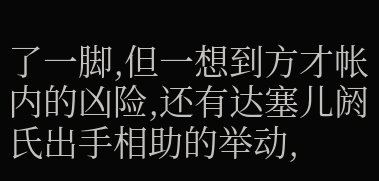了一脚,但一想到方才帐内的凶险,还有达塞儿阏氏出手相助的举动,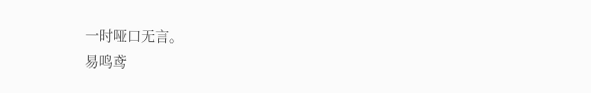一时哑口无言。
易鸣鸢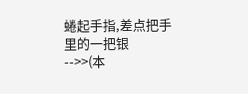蜷起手指,差点把手里的一把银
-->>(本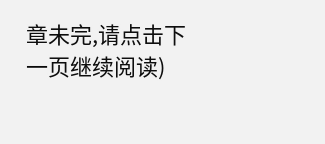章未完,请点击下一页继续阅读)